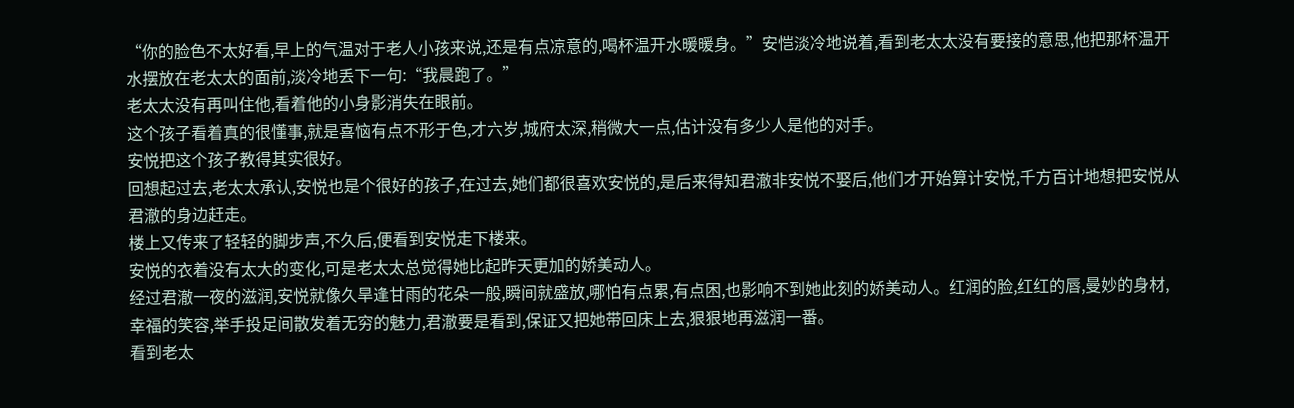“你的脸色不太好看,早上的气温对于老人小孩来说,还是有点凉意的,喝杯温开水暖暖身。”安恺淡冷地说着,看到老太太没有要接的意思,他把那杯温开水摆放在老太太的面前,淡冷地丢下一句:“我晨跑了。”
老太太没有再叫住他,看着他的小身影消失在眼前。
这个孩子看着真的很懂事,就是喜恼有点不形于色,才六岁,城府太深,稍微大一点,估计没有多少人是他的对手。
安悦把这个孩子教得其实很好。
回想起过去,老太太承认,安悦也是个很好的孩子,在过去,她们都很喜欢安悦的,是后来得知君澈非安悦不娶后,他们才开始算计安悦,千方百计地想把安悦从君澈的身边赶走。
楼上又传来了轻轻的脚步声,不久后,便看到安悦走下楼来。
安悦的衣着没有太大的变化,可是老太太总觉得她比起昨天更加的娇美动人。
经过君澈一夜的滋润,安悦就像久旱逢甘雨的花朵一般,瞬间就盛放,哪怕有点累,有点困,也影响不到她此刻的娇美动人。红润的脸,红红的唇,曼妙的身材,幸福的笑容,举手投足间散发着无穷的魅力,君澈要是看到,保证又把她带回床上去,狠狠地再滋润一番。
看到老太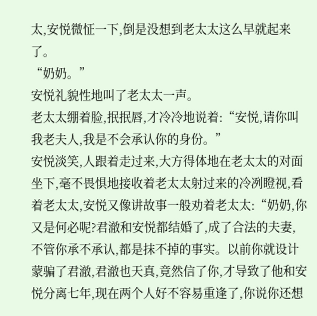太,安悦微怔一下,倒是没想到老太太这么早就起来了。
“奶奶。”
安悦礼貌性地叫了老太太一声。
老太太绷着脸,抿抿唇,才冷冷地说着:“安悦,请你叫我老夫人,我是不会承认你的身份。”
安悦淡笑,人跟着走过来,大方得体地在老太太的对面坐下,毫不畏惧地接收着老太太射过来的冷冽瞪视,看着老太太,安悦又像讲故事一般劝着老太太:“奶奶,你又是何必呢?君澈和安悦都结婚了,成了合法的夫妻,不管你承不承认,都是抹不掉的事实。以前你就设计蒙骗了君澈,君澈也天真,竟然信了你,才导致了他和安悦分离七年,现在两个人好不容易重逢了,你说你还想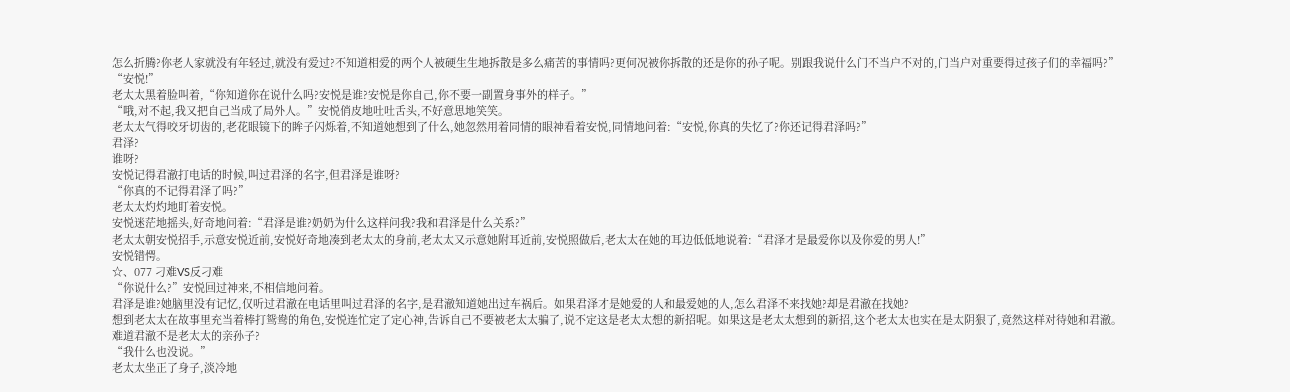怎么折腾?你老人家就没有年轻过,就没有爱过?不知道相爱的两个人被硬生生地拆散是多么痛苦的事情吗?更何况被你拆散的还是你的孙子呢。别跟我说什么门不当户不对的,门当户对重要得过孩子们的幸福吗?”
“安悦!”
老太太黑着脸叫着,“你知道你在说什么吗?安悦是谁?安悦是你自己,你不要一副置身事外的样子。”
“哦,对不起,我又把自己当成了局外人。”安悦俏皮地吐吐舌头,不好意思地笑笑。
老太太气得咬牙切齿的,老花眼镜下的眸子闪烁着,不知道她想到了什么,她忽然用着同情的眼神看着安悦,同情地问着:“安悦,你真的失忆了?你还记得君泽吗?”
君泽?
谁呀?
安悦记得君澈打电话的时候,叫过君泽的名字,但君泽是谁呀?
“你真的不记得君泽了吗?”
老太太灼灼地盯着安悦。
安悦迷茫地摇头,好奇地问着:“君泽是谁?奶奶为什么这样问我?我和君泽是什么关系?”
老太太朝安悦招手,示意安悦近前,安悦好奇地凑到老太太的身前,老太太又示意她附耳近前,安悦照做后,老太太在她的耳边低低地说着:“君泽才是最爱你以及你爱的男人!”
安悦错愕。
☆、077 刁难VS反刁难
“你说什么?”安悦回过神来,不相信地问着。
君泽是谁?她脑里没有记忆,仅听过君澈在电话里叫过君泽的名字,是君澈知道她出过车祸后。如果君泽才是她爱的人和最爱她的人,怎么君泽不来找她?却是君澈在找她?
想到老太太在故事里充当着棒打鸳鸯的角色,安悦连忙定了定心神,告诉自己不要被老太太骗了,说不定这是老太太想的新招呢。如果这是老太太想到的新招,这个老太太也实在是太阴狠了,竟然这样对待她和君澈。
难道君澈不是老太太的亲孙子?
“我什么也没说。”
老太太坐正了身子,淡冷地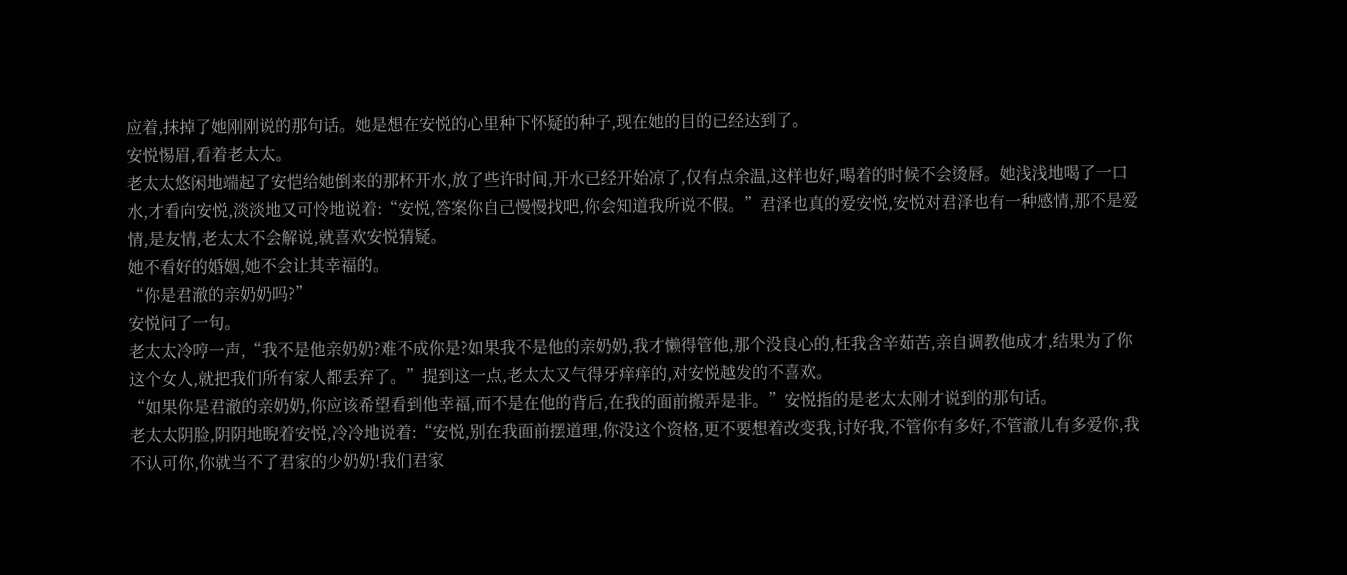应着,抹掉了她刚刚说的那句话。她是想在安悦的心里种下怀疑的种子,现在她的目的已经达到了。
安悦惕眉,看着老太太。
老太太悠闲地端起了安恺给她倒来的那杯开水,放了些许时间,开水已经开始凉了,仅有点余温,这样也好,喝着的时候不会烫唇。她浅浅地喝了一口水,才看向安悦,淡淡地又可怜地说着:“安悦,答案你自己慢慢找吧,你会知道我所说不假。”君泽也真的爱安悦,安悦对君泽也有一种感情,那不是爱情,是友情,老太太不会解说,就喜欢安悦猜疑。
她不看好的婚姻,她不会让其幸福的。
“你是君澈的亲奶奶吗?”
安悦问了一句。
老太太冷哼一声,“我不是他亲奶奶?难不成你是?如果我不是他的亲奶奶,我才懒得管他,那个没良心的,枉我含辛茹苦,亲自调教他成才,结果为了你这个女人,就把我们所有家人都丢弃了。”提到这一点,老太太又气得牙痒痒的,对安悦越发的不喜欢。
“如果你是君澈的亲奶奶,你应该希望看到他幸福,而不是在他的背后,在我的面前搬弄是非。”安悦指的是老太太刚才说到的那句话。
老太太阴脸,阴阴地睨着安悦,冷冷地说着:“安悦,别在我面前摆道理,你没这个资格,更不要想着改变我,讨好我,不管你有多好,不管澈儿有多爱你,我不认可你,你就当不了君家的少奶奶!我们君家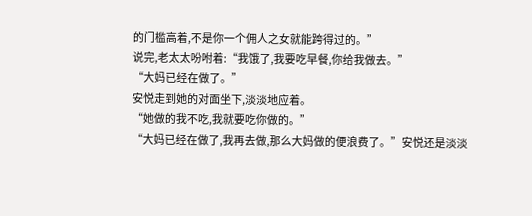的门槛高着,不是你一个佣人之女就能跨得过的。”
说完,老太太吩咐着:“我饿了,我要吃早餐,你给我做去。”
“大妈已经在做了。”
安悦走到她的对面坐下,淡淡地应着。
“她做的我不吃,我就要吃你做的。”
“大妈已经在做了,我再去做,那么大妈做的便浪费了。”安悦还是淡淡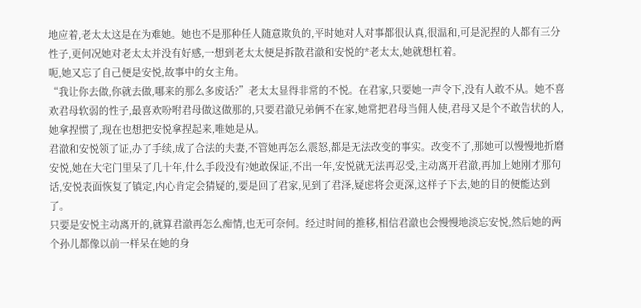地应着,老太太这是在为难她。她也不是那种任人随意欺负的,平时她对人对事都很认真,很温和,可是泥捏的人都有三分性子,更何况她对老太太并没有好感,一想到老太太便是拆散君澈和安悦的*老太太,她就想杠着。
呃,她又忘了自己便是安悦,故事中的女主角。
“我让你去做,你就去做,哪来的那么多废话?”老太太显得非常的不悦。在君家,只要她一声令下,没有人敢不从。她不喜欢君母软弱的性子,最喜欢吩咐君母做这做那的,只要君澈兄弟俩不在家,她常把君母当佣人使,君母又是个不敢告状的人,她拿捏惯了,现在也想把安悦拿捏起来,唯她是从。
君澈和安悦领了证,办了手续,成了合法的夫妻,不管她再怎么震怒,都是无法改变的事实。改变不了,那她可以慢慢地折磨安悦,她在大宅门里呆了几十年,什么手段没有?她敢保证,不出一年,安悦就无法再忍受,主动离开君澈,再加上她刚才那句话,安悦表面恢复了镇定,内心肯定会猜疑的,要是回了君家,见到了君泽,疑虑将会更深,这样子下去,她的目的便能达到了。
只要是安悦主动离开的,就算君澈再怎么痴情,也无可奈何。经过时间的推移,相信君澈也会慢慢地淡忘安悦,然后她的两个孙儿都像以前一样呆在她的身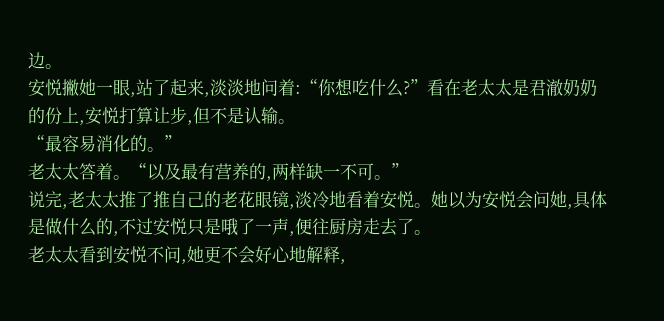边。
安悦撇她一眼,站了起来,淡淡地问着:“你想吃什么?”看在老太太是君澈奶奶的份上,安悦打算让步,但不是认输。
“最容易消化的。”
老太太答着。“以及最有营养的,两样缺一不可。”
说完,老太太推了推自己的老花眼镜,淡冷地看着安悦。她以为安悦会问她,具体是做什么的,不过安悦只是哦了一声,便往厨房走去了。
老太太看到安悦不问,她更不会好心地解释,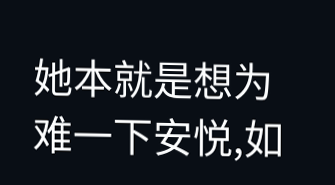她本就是想为难一下安悦,如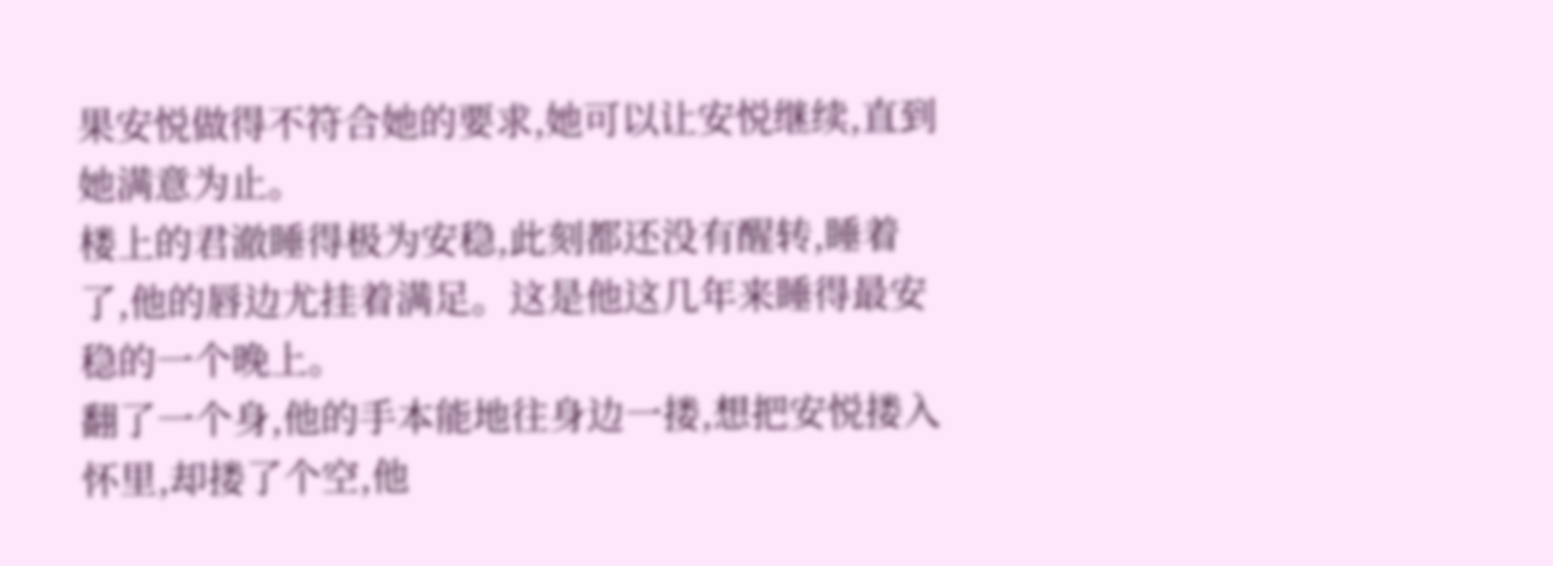果安悦做得不符合她的要求,她可以让安悦继续,直到她满意为止。
楼上的君澈睡得极为安稳,此刻都还没有醒转,睡着了,他的唇边尤挂着满足。这是他这几年来睡得最安稳的一个晚上。
翻了一个身,他的手本能地往身边一搂,想把安悦搂入怀里,却搂了个空,他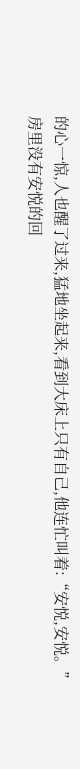的心一惊,人也醒了过来,猛地坐起来,看到大床上只有自己,他连忙叫着:“安悦,安悦。”
房里没有安悦的回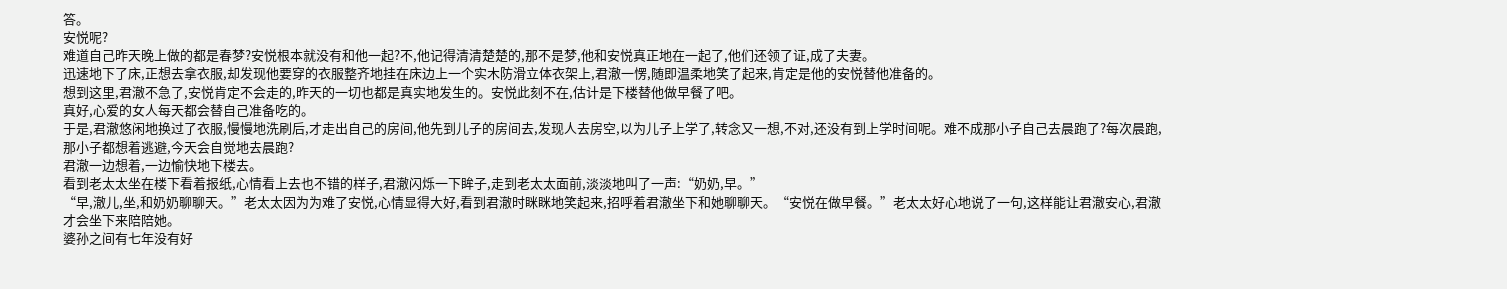答。
安悦呢?
难道自己昨天晚上做的都是春梦?安悦根本就没有和他一起?不,他记得清清楚楚的,那不是梦,他和安悦真正地在一起了,他们还领了证,成了夫妻。
迅速地下了床,正想去拿衣服,却发现他要穿的衣服整齐地挂在床边上一个实木防滑立体衣架上,君澈一愣,随即温柔地笑了起来,肯定是他的安悦替他准备的。
想到这里,君澈不急了,安悦肯定不会走的,昨天的一切也都是真实地发生的。安悦此刻不在,估计是下楼替他做早餐了吧。
真好,心爱的女人每天都会替自己准备吃的。
于是,君澈悠闲地换过了衣服,慢慢地洗刷后,才走出自己的房间,他先到儿子的房间去,发现人去房空,以为儿子上学了,转念又一想,不对,还没有到上学时间呢。难不成那小子自己去晨跑了?每次晨跑,那小子都想着逃避,今天会自觉地去晨跑?
君澈一边想着,一边愉快地下楼去。
看到老太太坐在楼下看着报纸,心情看上去也不错的样子,君澈闪烁一下眸子,走到老太太面前,淡淡地叫了一声:“奶奶,早。”
“早,澈儿,坐,和奶奶聊聊天。”老太太因为为难了安悦,心情显得大好,看到君澈时眯眯地笑起来,招呼着君澈坐下和她聊聊天。“安悦在做早餐。”老太太好心地说了一句,这样能让君澈安心,君澈才会坐下来陪陪她。
婆孙之间有七年没有好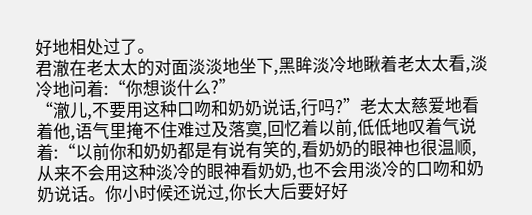好地相处过了。
君澈在老太太的对面淡淡地坐下,黑眸淡冷地瞅着老太太看,淡冷地问着:“你想谈什么?”
“澈儿,不要用这种口吻和奶奶说话,行吗?”老太太慈爱地看着他,语气里掩不住难过及落寞,回忆着以前,低低地叹着气说着:“以前你和奶奶都是有说有笑的,看奶奶的眼神也很温顺,从来不会用这种淡冷的眼神看奶奶,也不会用淡冷的口吻和奶奶说话。你小时候还说过,你长大后要好好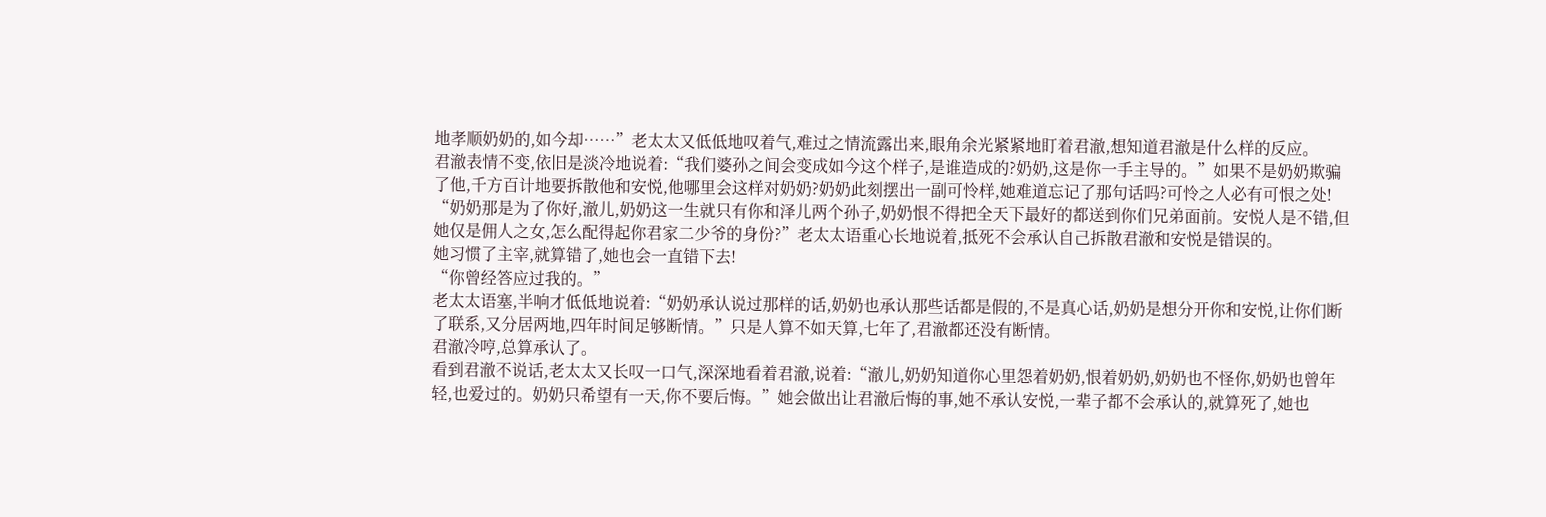地孝顺奶奶的,如今却……”老太太又低低地叹着气,难过之情流露出来,眼角余光紧紧地盯着君澈,想知道君澈是什么样的反应。
君澈表情不变,依旧是淡冷地说着:“我们婆孙之间会变成如今这个样子,是谁造成的?奶奶,这是你一手主导的。”如果不是奶奶欺骗了他,千方百计地要拆散他和安悦,他哪里会这样对奶奶?奶奶此刻摆出一副可怜样,她难道忘记了那句话吗?可怜之人必有可恨之处!
“奶奶那是为了你好,澈儿,奶奶这一生就只有你和泽儿两个孙子,奶奶恨不得把全天下最好的都送到你们兄弟面前。安悦人是不错,但她仅是佣人之女,怎么配得起你君家二少爷的身份?”老太太语重心长地说着,抵死不会承认自己拆散君澈和安悦是错误的。
她习惯了主宰,就算错了,她也会一直错下去!
“你曾经答应过我的。”
老太太语塞,半响才低低地说着:“奶奶承认说过那样的话,奶奶也承认那些话都是假的,不是真心话,奶奶是想分开你和安悦,让你们断了联系,又分居两地,四年时间足够断情。”只是人算不如天算,七年了,君澈都还没有断情。
君澈冷哼,总算承认了。
看到君澈不说话,老太太又长叹一口气,深深地看着君澈,说着:“澈儿,奶奶知道你心里怨着奶奶,恨着奶奶,奶奶也不怪你,奶奶也曾年轻,也爱过的。奶奶只希望有一天,你不要后悔。”她会做出让君澈后悔的事,她不承认安悦,一辈子都不会承认的,就算死了,她也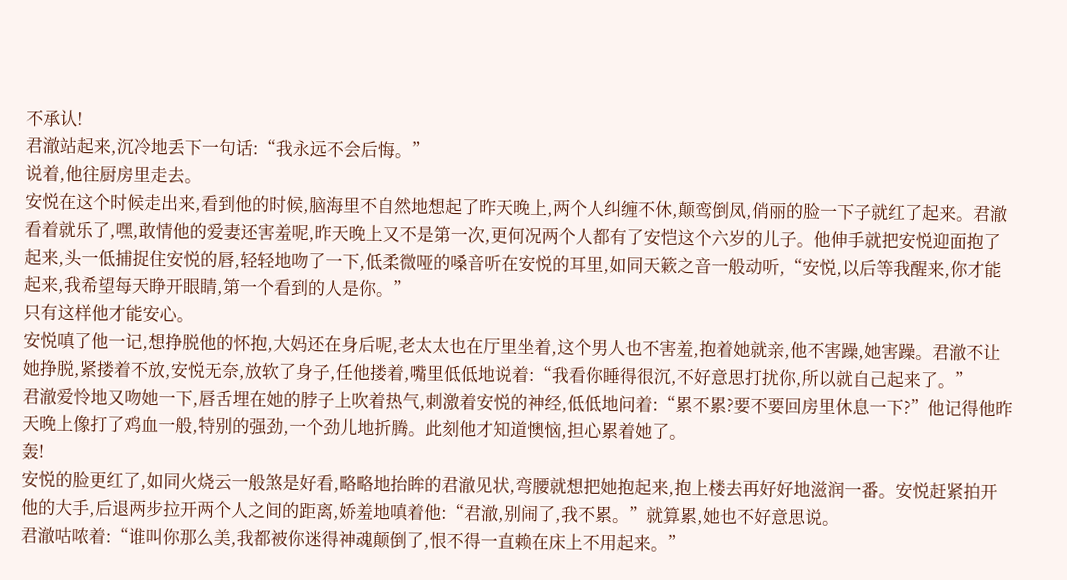不承认!
君澈站起来,沉冷地丢下一句话:“我永远不会后悔。”
说着,他往厨房里走去。
安悦在这个时候走出来,看到他的时候,脑海里不自然地想起了昨天晚上,两个人纠缠不休,颠鸾倒凤,俏丽的脸一下子就红了起来。君澈看着就乐了,嘿,敢情他的爱妻还害羞呢,昨天晚上又不是第一次,更何况两个人都有了安恺这个六岁的儿子。他伸手就把安悦迎面抱了起来,头一低捕捉住安悦的唇,轻轻地吻了一下,低柔微哑的嗓音听在安悦的耳里,如同天簌之音一般动听,“安悦,以后等我醒来,你才能起来,我希望每天睁开眼睛,第一个看到的人是你。”
只有这样他才能安心。
安悦嗔了他一记,想挣脱他的怀抱,大妈还在身后呢,老太太也在厅里坐着,这个男人也不害羞,抱着她就亲,他不害躁,她害躁。君澈不让她挣脱,紧搂着不放,安悦无奈,放软了身子,任他搂着,嘴里低低地说着:“我看你睡得很沉,不好意思打扰你,所以就自己起来了。”
君澈爱怜地又吻她一下,唇舌埋在她的脖子上吹着热气,刺激着安悦的神经,低低地问着:“累不累?要不要回房里休息一下?”他记得他昨天晚上像打了鸡血一般,特别的强劲,一个劲儿地折腾。此刻他才知道懊恼,担心累着她了。
轰!
安悦的脸更红了,如同火烧云一般煞是好看,略略地抬眸的君澈见状,弯腰就想把她抱起来,抱上楼去再好好地滋润一番。安悦赶紧拍开他的大手,后退两步拉开两个人之间的距离,娇羞地嗔着他:“君澈,别闹了,我不累。”就算累,她也不好意思说。
君澈咕哝着:“谁叫你那么美,我都被你迷得神魂颠倒了,恨不得一直赖在床上不用起来。”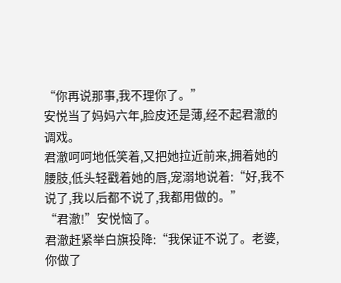“你再说那事,我不理你了。”
安悦当了妈妈六年,脸皮还是薄,经不起君澈的调戏。
君澈呵呵地低笑着,又把她拉近前来,拥着她的腰肢,低头轻戳着她的唇,宠溺地说着:“好,我不说了,我以后都不说了,我都用做的。”
“君澈!”安悦恼了。
君澈赶紧举白旗投降:“我保证不说了。老婆,你做了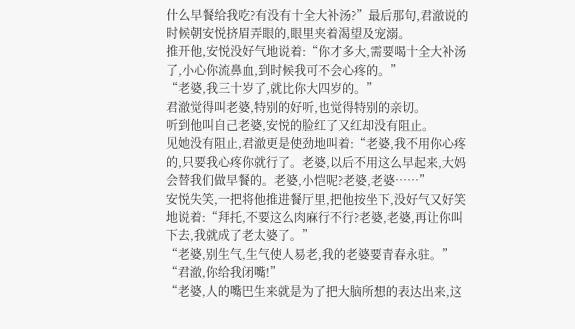什么早餐给我吃?有没有十全大补汤?”最后那句,君澈说的时候朝安悦挤眉弄眼的,眼里夹着渴望及宠溺。
推开他,安悦没好气地说着:“你才多大,需要喝十全大补汤了,小心你流鼻血,到时候我可不会心疼的。”
“老婆,我三十岁了,就比你大四岁的。”
君澈觉得叫老婆,特别的好听,也觉得特别的亲切。
听到他叫自己老婆,安悦的脸红了又红却没有阻止。
见她没有阻止,君澈更是使劲地叫着:“老婆,我不用你心疼的,只要我心疼你就行了。老婆,以后不用这么早起来,大妈会替我们做早餐的。老婆,小恺呢?老婆,老婆……”
安悦失笑,一把将他推进餐厅里,把他按坐下,没好气又好笑地说着:“拜托,不要这么肉麻行不行?老婆,老婆,再让你叫下去,我就成了老太婆了。”
“老婆,别生气,生气使人易老,我的老婆要青春永驻。”
“君澈,你给我闭嘴!”
“老婆,人的嘴巴生来就是为了把大脑所想的表达出来,这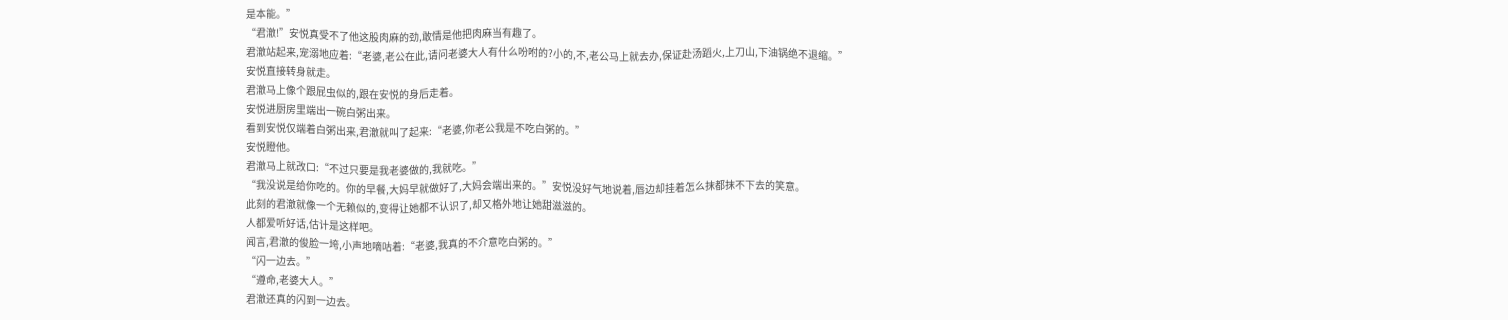是本能。”
“君澈!”安悦真受不了他这股肉麻的劲,敢情是他把肉麻当有趣了。
君澈站起来,宠溺地应着:“老婆,老公在此,请问老婆大人有什么吩咐的?小的,不,老公马上就去办,保证赴汤蹈火,上刀山,下油锅绝不退缩。”
安悦直接转身就走。
君澈马上像个跟屁虫似的,跟在安悦的身后走着。
安悦进厨房里端出一碗白粥出来。
看到安悦仅端着白粥出来,君澈就叫了起来:“老婆,你老公我是不吃白粥的。”
安悦瞪他。
君澈马上就改口:“不过只要是我老婆做的,我就吃。”
“我没说是给你吃的。你的早餐,大妈早就做好了,大妈会端出来的。”安悦没好气地说着,唇边却挂着怎么抹都抹不下去的笑意。
此刻的君澈就像一个无赖似的,变得让她都不认识了,却又格外地让她甜滋滋的。
人都爱听好话,估计是这样吧。
闻言,君澈的俊脸一垮,小声地嘀咕着:“老婆,我真的不介意吃白粥的。”
“闪一边去。”
“遵命,老婆大人。”
君澈还真的闪到一边去。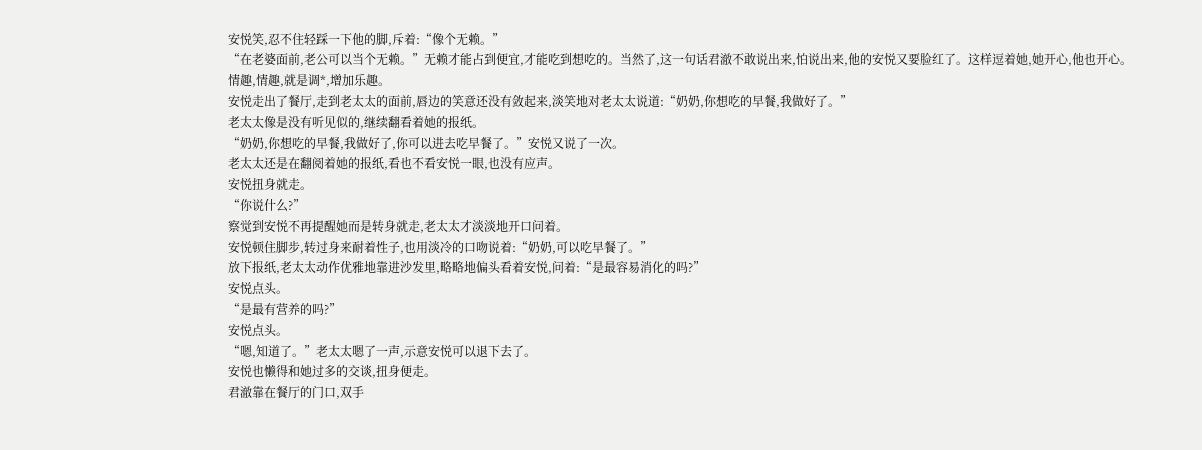安悦笑,忍不住轻踩一下他的脚,斥着:“像个无赖。”
“在老婆面前,老公可以当个无赖。”无赖才能占到便宜,才能吃到想吃的。当然了,这一句话君澈不敢说出来,怕说出来,他的安悦又要脸红了。这样逗着她,她开心,他也开心。
情趣,情趣,就是调*,增加乐趣。
安悦走出了餐厅,走到老太太的面前,唇边的笑意还没有敛起来,淡笑地对老太太说道:“奶奶,你想吃的早餐,我做好了。”
老太太像是没有听见似的,继续翻看着她的报纸。
“奶奶,你想吃的早餐,我做好了,你可以进去吃早餐了。”安悦又说了一次。
老太太还是在翻阅着她的报纸,看也不看安悦一眼,也没有应声。
安悦扭身就走。
“你说什么?”
察觉到安悦不再提醒她而是转身就走,老太太才淡淡地开口问着。
安悦顿住脚步,转过身来耐着性子,也用淡冷的口吻说着:“奶奶,可以吃早餐了。”
放下报纸,老太太动作优雅地靠进沙发里,略略地偏头看着安悦,问着:“是最容易消化的吗?”
安悦点头。
“是最有营养的吗?”
安悦点头。
“嗯,知道了。”老太太嗯了一声,示意安悦可以退下去了。
安悦也懒得和她过多的交谈,扭身便走。
君澈靠在餐厅的门口,双手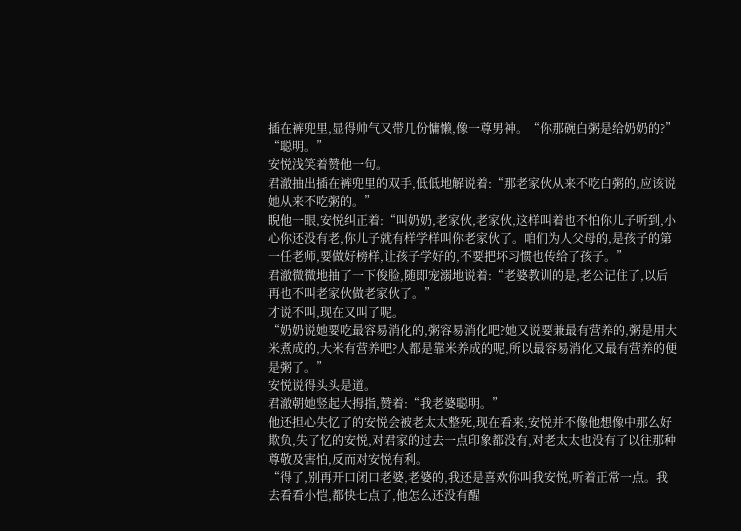插在裤兜里,显得帅气又带几份慵懒,像一尊男神。“你那碗白粥是给奶奶的?”
“聪明。”
安悦浅笑着赞他一句。
君澈抽出插在裤兜里的双手,低低地解说着:“那老家伙从来不吃白粥的,应该说她从来不吃粥的。”
睨他一眼,安悦纠正着:“叫奶奶,老家伙,老家伙,这样叫着也不怕你儿子听到,小心你还没有老,你儿子就有样学样叫你老家伙了。咱们为人父母的,是孩子的第一任老师,要做好榜样,让孩子学好的,不要把坏习惯也传给了孩子。”
君澈微微地抽了一下俊脸,随即宠溺地说着:“老婆教训的是,老公记住了,以后再也不叫老家伙做老家伙了。”
才说不叫,现在又叫了呢。
“奶奶说她要吃最容易消化的,粥容易消化吧?她又说要兼最有营养的,粥是用大米煮成的,大米有营养吧?人都是靠米养成的呢,所以最容易消化又最有营养的便是粥了。”
安悦说得头头是道。
君澈朝她竖起大拇指,赞着:“我老婆聪明。”
他还担心失忆了的安悦会被老太太整死,现在看来,安悦并不像他想像中那么好欺负,失了忆的安悦,对君家的过去一点印象都没有,对老太太也没有了以往那种尊敬及害怕,反而对安悦有利。
“得了,别再开口闭口老婆,老婆的,我还是喜欢你叫我安悦,听着正常一点。我去看看小恺,都快七点了,他怎么还没有醒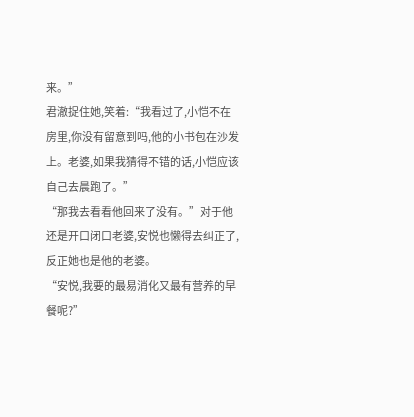来。”
君澈捉住她,笑着:“我看过了,小恺不在房里,你没有留意到吗,他的小书包在沙发上。老婆,如果我猜得不错的话,小恺应该自己去晨跑了。”
“那我去看看他回来了没有。”对于他还是开口闭口老婆,安悦也懒得去纠正了,反正她也是他的老婆。
“安悦,我要的最易消化又最有营养的早餐呢?”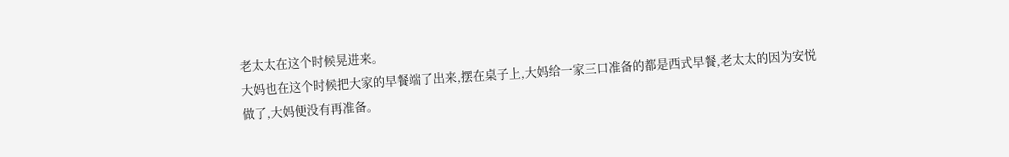老太太在这个时候晃进来。
大妈也在这个时候把大家的早餐端了出来,摆在桌子上,大妈给一家三口准备的都是西式早餐,老太太的因为安悦做了,大妈便没有再准备。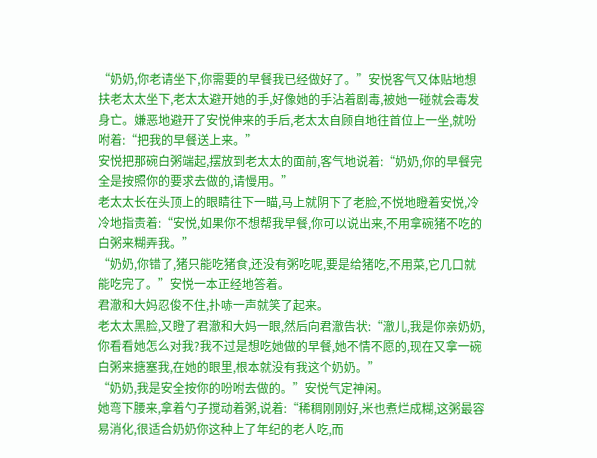“奶奶,你老请坐下,你需要的早餐我已经做好了。”安悦客气又体贴地想扶老太太坐下,老太太避开她的手,好像她的手沾着剧毒,被她一碰就会毒发身亡。嫌恶地避开了安悦伸来的手后,老太太自顾自地往首位上一坐,就吩咐着:“把我的早餐送上来。”
安悦把那碗白粥端起,摆放到老太太的面前,客气地说着:“奶奶,你的早餐完全是按照你的要求去做的,请慢用。”
老太太长在头顶上的眼睛往下一瞄,马上就阴下了老脸,不悦地瞪着安悦,冷冷地指责着:“安悦,如果你不想帮我早餐,你可以说出来,不用拿碗猪不吃的白粥来糊弄我。”
“奶奶,你错了,猪只能吃猪食,还没有粥吃呢,要是给猪吃,不用菜,它几口就能吃完了。”安悦一本正经地答着。
君澈和大妈忍俊不住,扑哧一声就笑了起来。
老太太黑脸,又瞪了君澈和大妈一眼,然后向君澈告状:“澈儿,我是你亲奶奶,你看看她怎么对我?我不过是想吃她做的早餐,她不情不愿的,现在又拿一碗白粥来搪塞我,在她的眼里,根本就没有我这个奶奶。”
“奶奶,我是安全按你的吩咐去做的。”安悦气定神闲。
她弯下腰来,拿着勺子搅动着粥,说着:“稀稠刚刚好,米也煮烂成糊,这粥最容易消化,很适合奶奶你这种上了年纪的老人吃,而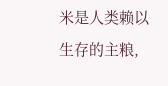米是人类赖以生存的主粮,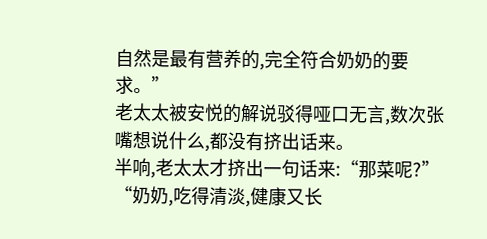自然是最有营养的,完全符合奶奶的要求。”
老太太被安悦的解说驳得哑口无言,数次张嘴想说什么,都没有挤出话来。
半响,老太太才挤出一句话来:“那菜呢?”
“奶奶,吃得清淡,健康又长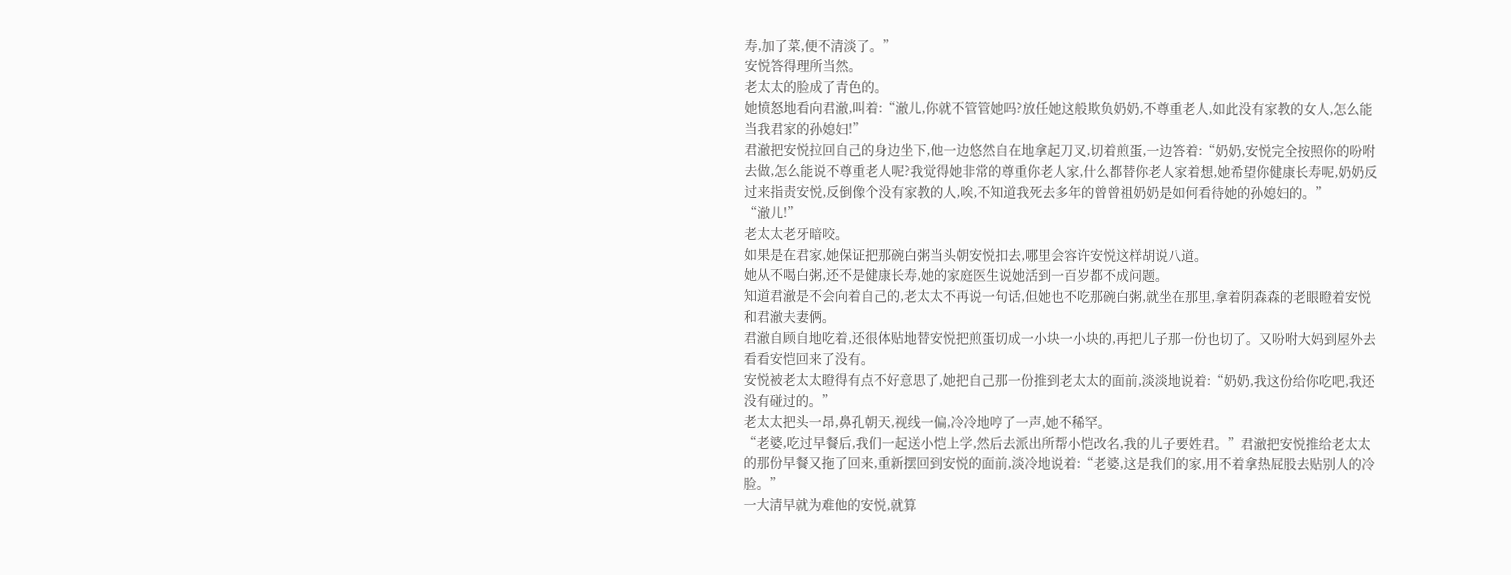寿,加了菜,便不清淡了。”
安悦答得理所当然。
老太太的脸成了青色的。
她愤怒地看向君澈,叫着:“澈儿,你就不管管她吗?放任她这般欺负奶奶,不尊重老人,如此没有家教的女人,怎么能当我君家的孙媳妇!”
君澈把安悦拉回自己的身边坐下,他一边悠然自在地拿起刀叉,切着煎蛋,一边答着:“奶奶,安悦完全按照你的吩咐去做,怎么能说不尊重老人呢?我觉得她非常的尊重你老人家,什么都替你老人家着想,她希望你健康长寿呢,奶奶反过来指责安悦,反倒像个没有家教的人,唉,不知道我死去多年的曾曾祖奶奶是如何看待她的孙媳妇的。”
“澈儿!”
老太太老牙暗咬。
如果是在君家,她保证把那碗白粥当头朝安悦扣去,哪里会容许安悦这样胡说八道。
她从不喝白粥,还不是健康长寿,她的家庭医生说她活到一百岁都不成问题。
知道君澈是不会向着自己的,老太太不再说一句话,但她也不吃那碗白粥,就坐在那里,拿着阴森森的老眼瞪着安悦和君澈夫妻俩。
君澈自顾自地吃着,还很体贴地替安悦把煎蛋切成一小块一小块的,再把儿子那一份也切了。又吩咐大妈到屋外去看看安恺回来了没有。
安悦被老太太瞪得有点不好意思了,她把自己那一份推到老太太的面前,淡淡地说着:“奶奶,我这份给你吃吧,我还没有碰过的。”
老太太把头一昂,鼻孔朝天,视线一偏,冷冷地哼了一声,她不稀罕。
“老婆,吃过早餐后,我们一起送小恺上学,然后去派出所帮小恺改名,我的儿子要姓君。”君澈把安悦推给老太太的那份早餐又拖了回来,重新摆回到安悦的面前,淡冷地说着:“老婆,这是我们的家,用不着拿热屁股去贴别人的冷脸。”
一大清早就为难他的安悦,就算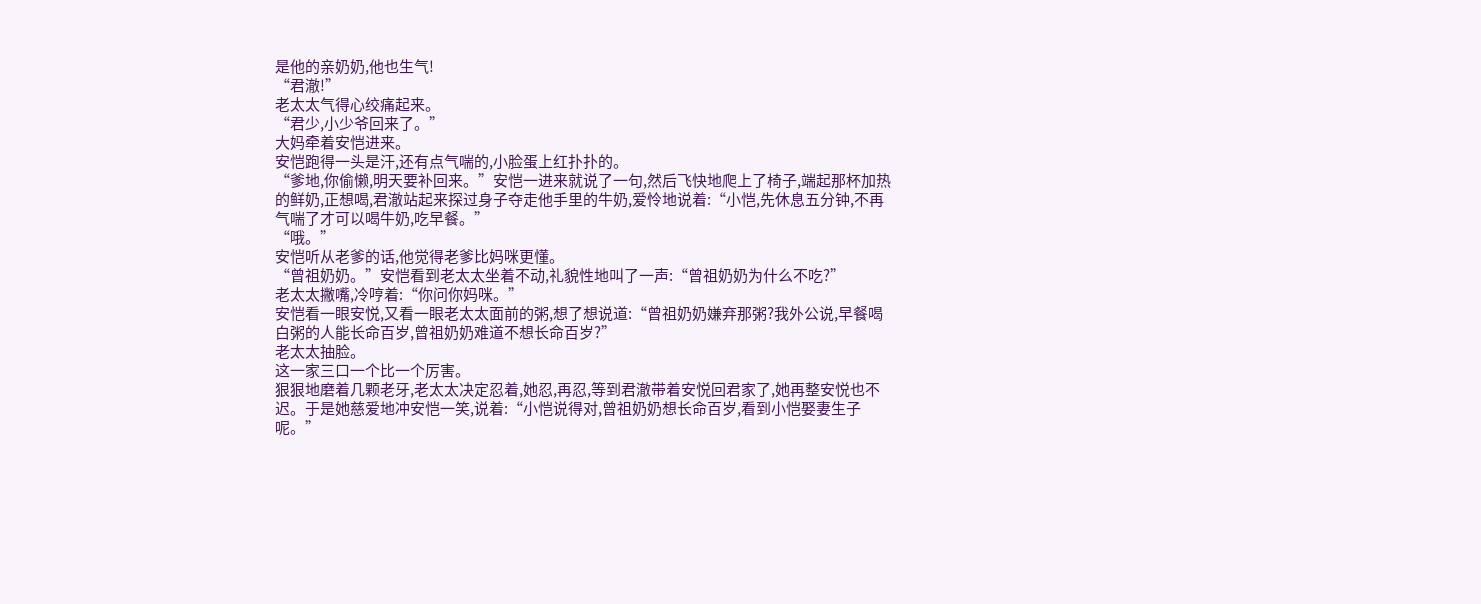是他的亲奶奶,他也生气!
“君澈!”
老太太气得心绞痛起来。
“君少,小少爷回来了。”
大妈牵着安恺进来。
安恺跑得一头是汗,还有点气喘的,小脸蛋上红扑扑的。
“爹地,你偷懒,明天要补回来。”安恺一进来就说了一句,然后飞快地爬上了椅子,端起那杯加热的鲜奶,正想喝,君澈站起来探过身子夺走他手里的牛奶,爱怜地说着:“小恺,先休息五分钟,不再气喘了才可以喝牛奶,吃早餐。”
“哦。”
安恺听从老爹的话,他觉得老爹比妈咪更懂。
“曾祖奶奶。”安恺看到老太太坐着不动,礼貌性地叫了一声:“曾祖奶奶为什么不吃?”
老太太撇嘴,冷哼着:“你问你妈咪。”
安恺看一眼安悦,又看一眼老太太面前的粥,想了想说道:“曾祖奶奶嫌弃那粥?我外公说,早餐喝白粥的人能长命百岁,曾祖奶奶难道不想长命百岁?”
老太太抽脸。
这一家三口一个比一个厉害。
狠狠地磨着几颗老牙,老太太决定忍着,她忍,再忍,等到君澈带着安悦回君家了,她再整安悦也不迟。于是她慈爱地冲安恺一笑,说着:“小恺说得对,曾祖奶奶想长命百岁,看到小恺娶妻生子呢。”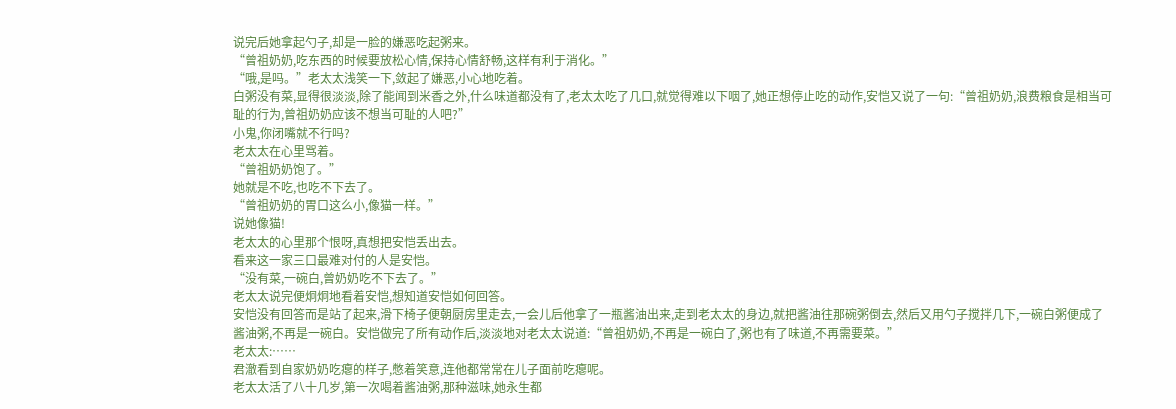说完后她拿起勺子,却是一脸的嫌恶吃起粥来。
“曾祖奶奶,吃东西的时候要放松心情,保持心情舒畅,这样有利于消化。”
“哦,是吗。”老太太浅笑一下,敛起了嫌恶,小心地吃着。
白粥没有菜,显得很淡淡,除了能闻到米香之外,什么味道都没有了,老太太吃了几口,就觉得难以下咽了,她正想停止吃的动作,安恺又说了一句:“曾祖奶奶,浪费粮食是相当可耻的行为,曾祖奶奶应该不想当可耻的人吧?”
小鬼,你闭嘴就不行吗?
老太太在心里骂着。
“曾祖奶奶饱了。”
她就是不吃,也吃不下去了。
“曾祖奶奶的胃口这么小,像猫一样。”
说她像猫!
老太太的心里那个恨呀,真想把安恺丢出去。
看来这一家三口最难对付的人是安恺。
“没有菜,一碗白,曾奶奶吃不下去了。”
老太太说完便炯炯地看着安恺,想知道安恺如何回答。
安恺没有回答而是站了起来,滑下椅子便朝厨房里走去,一会儿后他拿了一瓶酱油出来,走到老太太的身边,就把酱油往那碗粥倒去,然后又用勺子搅拌几下,一碗白粥便成了酱油粥,不再是一碗白。安恺做完了所有动作后,淡淡地对老太太说道:“曾祖奶奶,不再是一碗白了,粥也有了味道,不再需要菜。”
老太太:……
君澈看到自家奶奶吃瘪的样子,憋着笑意,连他都常常在儿子面前吃瘪呢。
老太太活了八十几岁,第一次喝着酱油粥,那种滋味,她永生都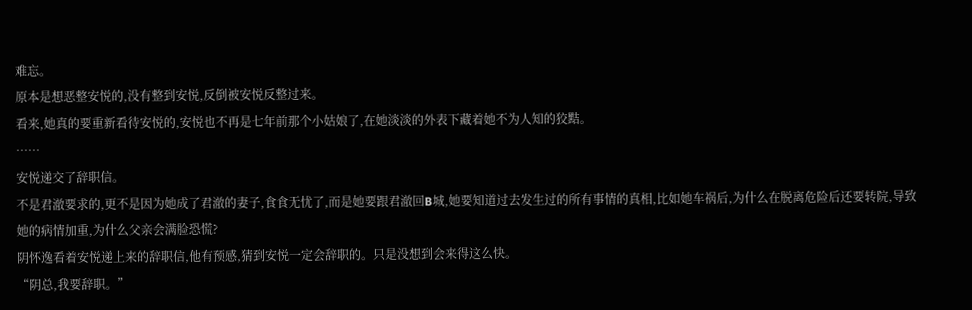难忘。
原本是想恶整安悦的,没有整到安悦,反倒被安悦反整过来。
看来,她真的要重新看待安悦的,安悦也不再是七年前那个小姑娘了,在她淡淡的外表下藏着她不为人知的狡黠。
……
安悦递交了辞职信。
不是君澈要求的,更不是因为她成了君澈的妻子,食食无忧了,而是她要跟君澈回B城,她要知道过去发生过的所有事情的真相,比如她车祸后,为什么在脱离危险后还要转院,导致她的病情加重,为什么父亲会满脸恐慌?
阴怀逸看着安悦递上来的辞职信,他有预感,猜到安悦一定会辞职的。只是没想到会来得这么快。
“阴总,我要辞职。”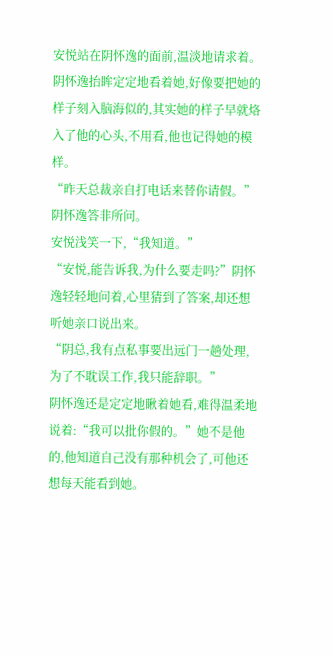安悦站在阴怀逸的面前,温淡地请求着。
阴怀逸抬眸定定地看着她,好像要把她的样子刻入脑海似的,其实她的样子早就烙入了他的心头,不用看,他也记得她的模样。
“昨天总裁亲自打电话来替你请假。”
阴怀逸答非所问。
安悦浅笑一下,“我知道。”
“安悦,能告诉我,为什么要走吗?”阴怀逸轻轻地问着,心里猜到了答案,却还想听她亲口说出来。
“阴总,我有点私事要出远门一趟处理,为了不耽误工作,我只能辞职。”
阴怀逸还是定定地瞅着她看,难得温柔地说着:“我可以批你假的。”她不是他的,他知道自己没有那种机会了,可他还想每天能看到她。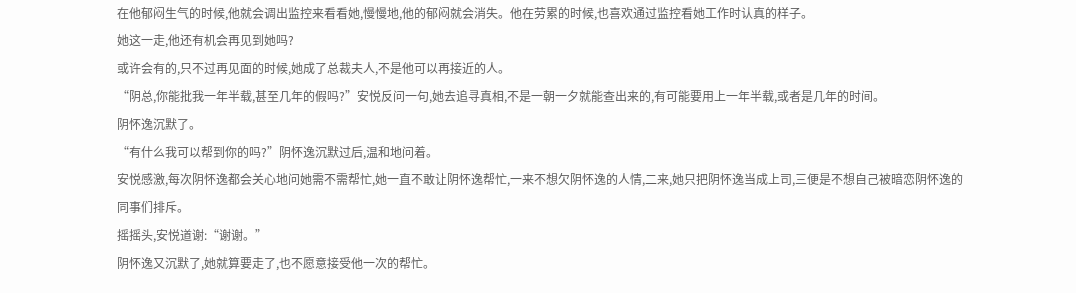在他郁闷生气的时候,他就会调出监控来看看她,慢慢地,他的郁闷就会消失。他在劳累的时候,也喜欢通过监控看她工作时认真的样子。
她这一走,他还有机会再见到她吗?
或许会有的,只不过再见面的时候,她成了总裁夫人,不是他可以再接近的人。
“阴总,你能批我一年半载,甚至几年的假吗?”安悦反问一句,她去追寻真相,不是一朝一夕就能查出来的,有可能要用上一年半载,或者是几年的时间。
阴怀逸沉默了。
“有什么我可以帮到你的吗?”阴怀逸沉默过后,温和地问着。
安悦感激,每次阴怀逸都会关心地问她需不需帮忙,她一直不敢让阴怀逸帮忙,一来不想欠阴怀逸的人情,二来,她只把阴怀逸当成上司,三便是不想自己被暗恋阴怀逸的同事们排斥。
摇摇头,安悦道谢:“谢谢。”
阴怀逸又沉默了,她就算要走了,也不愿意接受他一次的帮忙。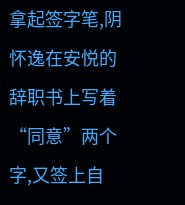拿起签字笔,阴怀逸在安悦的辞职书上写着“同意”两个字,又签上自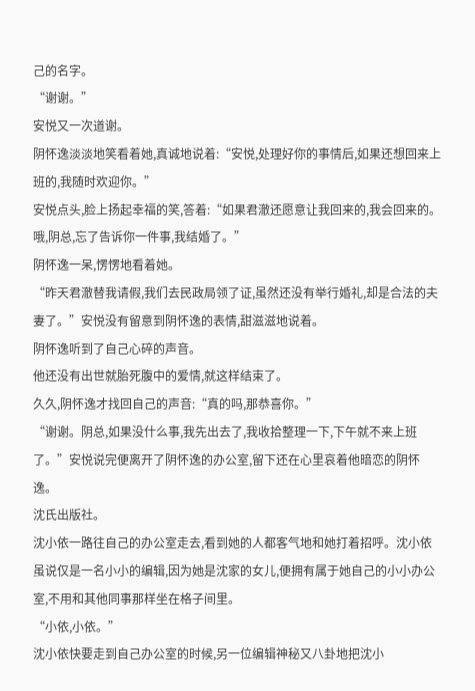己的名字。
“谢谢。”
安悦又一次道谢。
阴怀逸淡淡地笑看着她,真诚地说着:“安悦,处理好你的事情后,如果还想回来上班的,我随时欢迎你。”
安悦点头,脸上扬起幸福的笑,答着:“如果君澈还愿意让我回来的,我会回来的。哦,阴总,忘了告诉你一件事,我结婚了。”
阴怀逸一呆,愣愣地看着她。
“昨天君澈替我请假,我们去民政局领了证,虽然还没有举行婚礼,却是合法的夫妻了。”安悦没有留意到阴怀逸的表情,甜滋滋地说着。
阴怀逸听到了自己心碎的声音。
他还没有出世就胎死腹中的爱情,就这样结束了。
久久,阴怀逸才找回自己的声音:“真的吗,那恭喜你。”
“谢谢。阴总,如果没什么事,我先出去了,我收拾整理一下,下午就不来上班了。”安悦说完便离开了阴怀逸的办公室,留下还在心里哀着他暗恋的阴怀逸。
沈氏出版社。
沈小依一路往自己的办公室走去,看到她的人都客气地和她打着招呼。沈小依虽说仅是一名小小的编辑,因为她是沈家的女儿,便拥有属于她自己的小小办公室,不用和其他同事那样坐在格子间里。
“小依,小依。”
沈小依快要走到自己办公室的时候,另一位编辑神秘又八卦地把沈小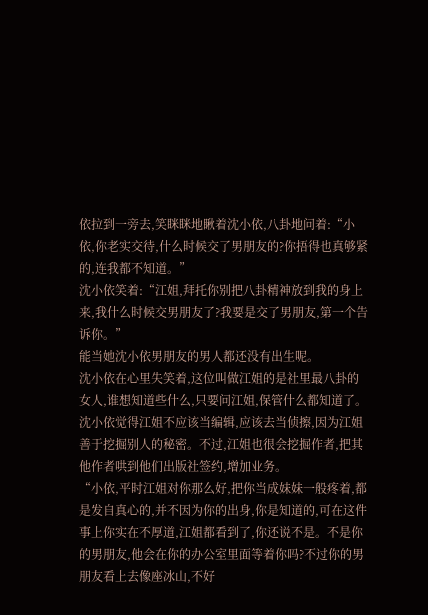依拉到一旁去,笑眯眯地瞅着沈小依,八卦地问着:“小依,你老实交待,什么时候交了男朋友的?你捂得也真够紧的,连我都不知道。”
沈小依笑着:“江姐,拜托你别把八卦精神放到我的身上来,我什么时候交男朋友了?我要是交了男朋友,第一个告诉你。”
能当她沈小依男朋友的男人都还没有出生呢。
沈小依在心里失笑着,这位叫做江姐的是社里最八卦的女人,谁想知道些什么,只要问江姐,保管什么都知道了。沈小依觉得江姐不应该当编辑,应该去当侦擦,因为江姐善于挖掘别人的秘密。不过,江姐也很会挖掘作者,把其他作者哄到他们出版社签约,增加业务。
“小依,平时江姐对你那么好,把你当成妹妹一般疼着,都是发自真心的,并不因为你的出身,你是知道的,可在这件事上你实在不厚道,江姐都看到了,你还说不是。不是你的男朋友,他会在你的办公室里面等着你吗?不过你的男朋友看上去像座冰山,不好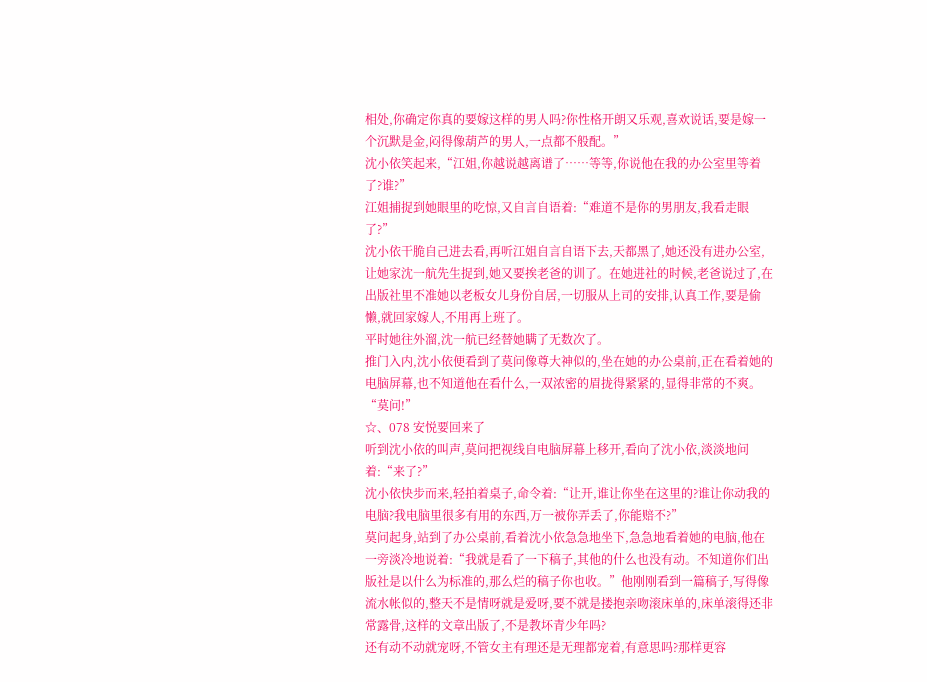相处,你确定你真的要嫁这样的男人吗?你性格开朗又乐观,喜欢说话,要是嫁一个沉默是金,闷得像葫芦的男人,一点都不般配。”
沈小依笑起来,“江姐,你越说越离谱了……等等,你说他在我的办公室里等着了?谁?”
江姐捕捉到她眼里的吃惊,又自言自语着:“难道不是你的男朋友,我看走眼了?”
沈小依干脆自己进去看,再听江姐自言自语下去,天都黑了,她还没有进办公室,让她家沈一航先生捉到,她又要挨老爸的训了。在她进社的时候,老爸说过了,在出版社里不准她以老板女儿身份自居,一切服从上司的安排,认真工作,要是偷懒,就回家嫁人,不用再上班了。
平时她往外溜,沈一航已经替她瞒了无数次了。
推门入内,沈小依便看到了莫问像尊大神似的,坐在她的办公桌前,正在看着她的电脑屏幕,也不知道他在看什么,一双浓密的眉拢得紧紧的,显得非常的不爽。
“莫问!”
☆、078 安悦要回来了
听到沈小依的叫声,莫问把视线自电脑屏幕上移开,看向了沈小依,淡淡地问着:“来了?”
沈小依快步而来,轻拍着桌子,命令着:“让开,谁让你坐在这里的?谁让你动我的电脑?我电脑里很多有用的东西,万一被你弄丢了,你能赔不?”
莫问起身,站到了办公桌前,看着沈小依急急地坐下,急急地看着她的电脑,他在一旁淡冷地说着:“我就是看了一下稿子,其他的什么也没有动。不知道你们出版社是以什么为标准的,那么烂的稿子你也收。”他刚刚看到一篇稿子,写得像流水帐似的,整天不是情呀就是爱呀,要不就是搂抱亲吻滚床单的,床单滚得还非常露骨,这样的文章出版了,不是教坏青少年吗?
还有动不动就宠呀,不管女主有理还是无理都宠着,有意思吗?那样更容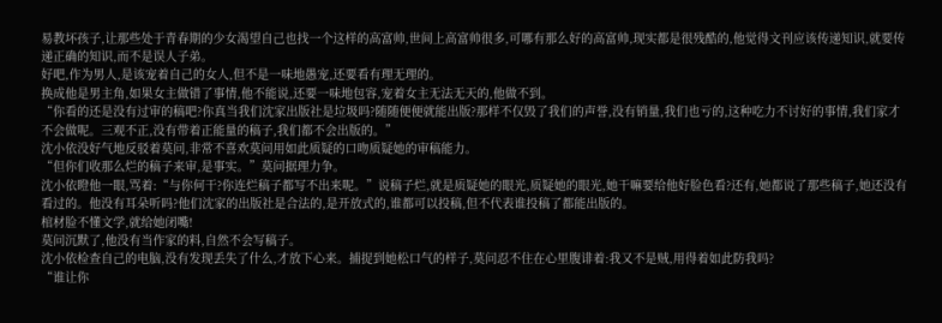易教坏孩子,让那些处于青春期的少女渴望自己也找一个这样的高富帅,世间上高富帅很多,可哪有那么好的高富帅,现实都是很残酷的,他觉得文刊应该传递知识,就要传递正确的知识,而不是误人子弟。
好吧,作为男人,是该宠着自己的女人,但不是一味地愚宠,还要看有理无理的。
换成他是男主角,如果女主做错了事情,他不能说,还要一味地包容,宠着女主无法无天的,他做不到。
“你看的还是没有过审的稿吧?你真当我们沈家出版社是垃圾吗?随随便便就能出版?那样不仅毁了我们的声誉,没有销量,我们也亏的,这种吃力不讨好的事情,我们家才不会做呢。三观不正,没有带着正能量的稿子,我们都不会出版的。”
沈小依没好气地反驳着莫问,非常不喜欢莫问用如此质疑的口吻质疑她的审稿能力。
“但你们收那么烂的稿子来审,是事实。”莫问据理力争。
沈小依瞪他一眼,骂着:“与你何干?你连烂稿子都写不出来呢。”说稿子烂,就是质疑她的眼光,质疑她的眼光,她干嘛要给他好脸色看?还有,她都说了那些稿子,她还没有看过的。他没有耳朵听吗?他们沈家的出版社是合法的,是开放式的,谁都可以投稿,但不代表谁投稿了都能出版的。
棺材脸不懂文学,就给她闭嘴!
莫问沉默了,他没有当作家的料,自然不会写稿子。
沈小依检查自己的电脑,没有发现丢失了什么,才放下心来。捕捉到她松口气的样子,莫问忍不住在心里腹诽着:我又不是贼,用得着如此防我吗?
“谁让你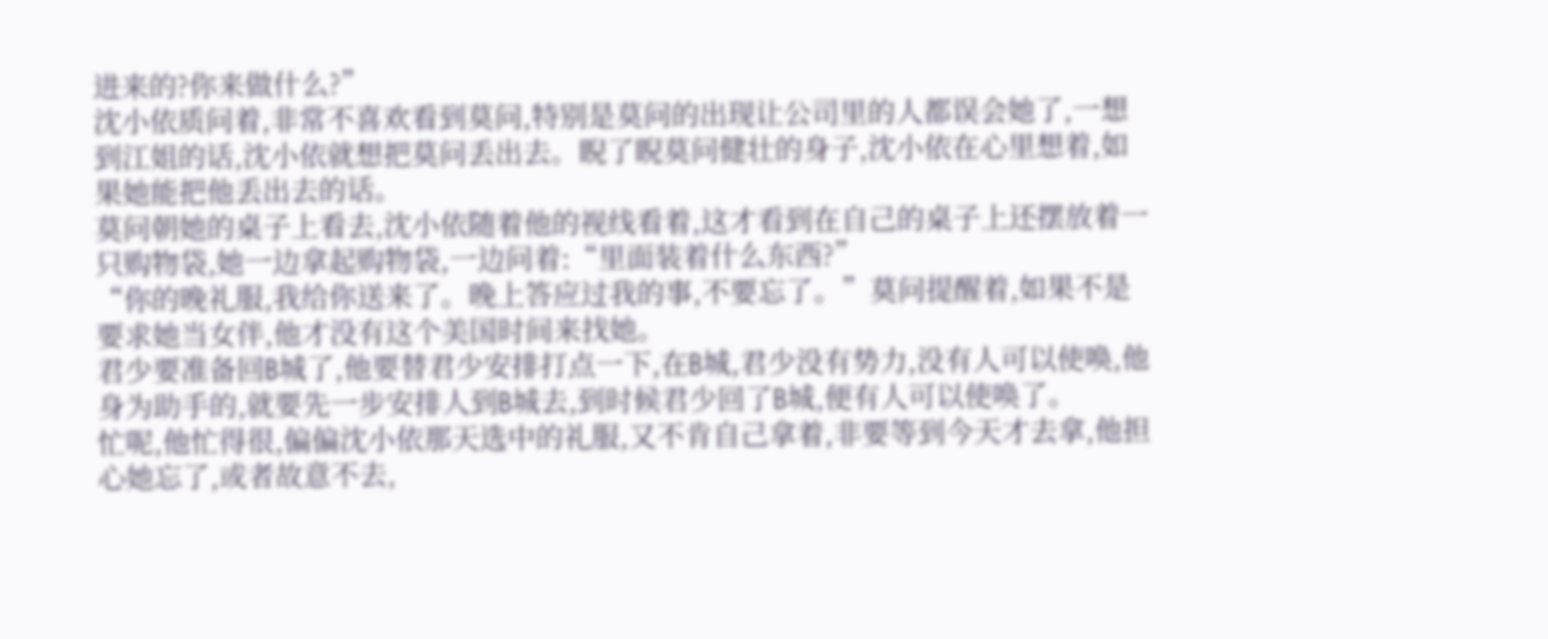进来的?你来做什么?”
沈小依质问着,非常不喜欢看到莫问,特别是莫问的出现让公司里的人都误会她了,一想到江姐的话,沈小依就想把莫问丢出去。睨了睨莫问健壮的身子,沈小依在心里想着,如果她能把他丢出去的话。
莫问朝她的桌子上看去,沈小依随着他的视线看着,这才看到在自己的桌子上还摆放着一只购物袋,她一边拿起购物袋,一边问着:“里面装着什么东西?”
“你的晚礼服,我给你送来了。晚上答应过我的事,不要忘了。”莫问提醒着,如果不是要求她当女伴,他才没有这个美国时间来找她。
君少要准备回B城了,他要替君少安排打点一下,在B城,君少没有势力,没有人可以使唤,他身为助手的,就要先一步安排人到B城去,到时候君少回了B城,便有人可以使唤了。
忙呢,他忙得很,偏偏沈小依那天选中的礼服,又不肯自己拿着,非要等到今天才去拿,他担心她忘了,或者故意不去,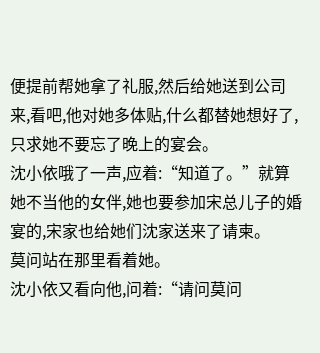便提前帮她拿了礼服,然后给她送到公司来,看吧,他对她多体贴,什么都替她想好了,只求她不要忘了晚上的宴会。
沈小依哦了一声,应着:“知道了。”就算她不当他的女伴,她也要参加宋总儿子的婚宴的,宋家也给她们沈家送来了请柬。
莫问站在那里看着她。
沈小依又看向他,问着:“请问莫问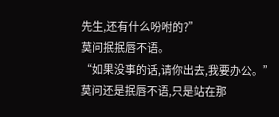先生,还有什么吩咐的?”
莫问抿抿唇不语。
“如果没事的话,请你出去,我要办公。”
莫问还是抿唇不语,只是站在那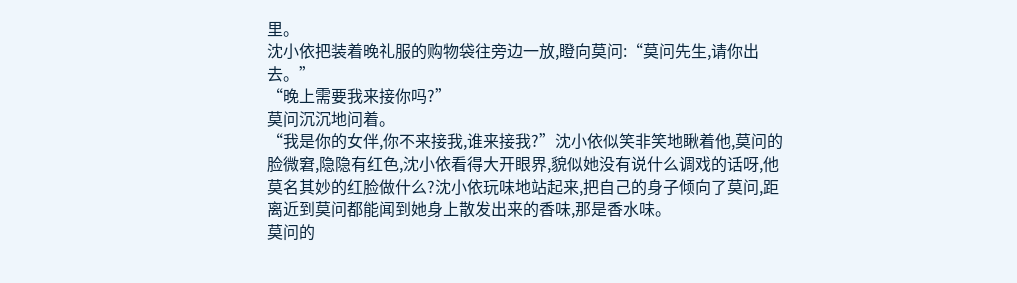里。
沈小依把装着晚礼服的购物袋往旁边一放,瞪向莫问:“莫问先生,请你出去。”
“晚上需要我来接你吗?”
莫问沉沉地问着。
“我是你的女伴,你不来接我,谁来接我?”沈小依似笑非笑地瞅着他,莫问的脸微窘,隐隐有红色,沈小依看得大开眼界,貌似她没有说什么调戏的话呀,他莫名其妙的红脸做什么?沈小依玩味地站起来,把自己的身子倾向了莫问,距离近到莫问都能闻到她身上散发出来的香味,那是香水味。
莫问的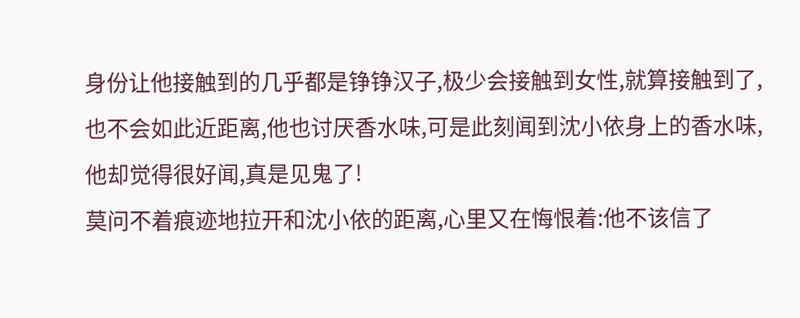身份让他接触到的几乎都是铮铮汉子,极少会接触到女性,就算接触到了,也不会如此近距离,他也讨厌香水味,可是此刻闻到沈小依身上的香水味,他却觉得很好闻,真是见鬼了!
莫问不着痕迹地拉开和沈小依的距离,心里又在悔恨着:他不该信了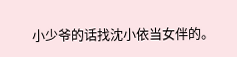小少爷的话找沈小依当女伴的。